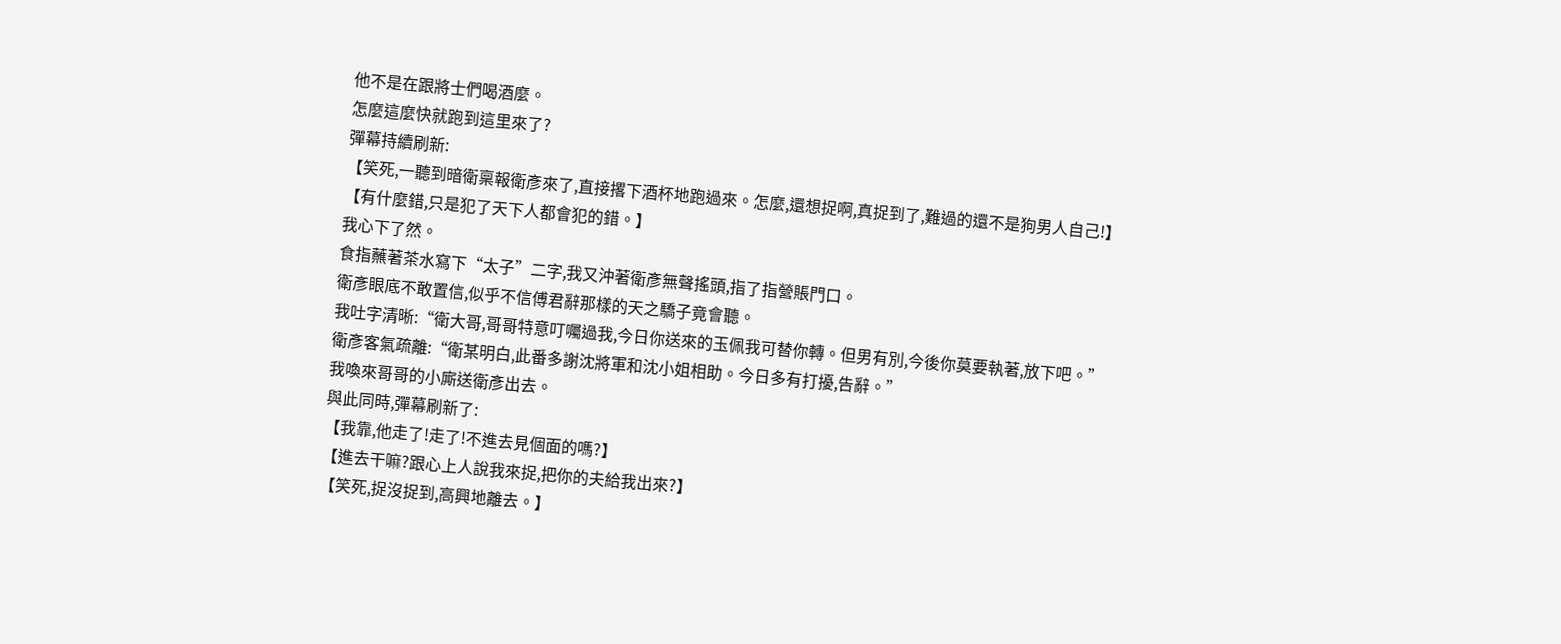他不是在跟將士們喝酒麼。
怎麼這麼快就跑到這里來了?
彈幕持續刷新:
【笑死,一聽到暗衛稟報衛彥來了,直接撂下酒杯地跑過來。怎麼,還想捉啊,真捉到了,難過的還不是狗男人自己!】
【有什麼錯,只是犯了天下人都會犯的錯。】
我心下了然。
食指蘸著茶水寫下“太子”二字,我又沖著衛彥無聲搖頭,指了指營賬門口。
衛彥眼底不敢置信,似乎不信傅君辭那樣的天之驕子竟會聽。
我吐字清晰:“衛大哥,哥哥特意叮囑過我,今日你送來的玉佩我可替你轉。但男有別,今後你莫要執著,放下吧。”
衛彥客氣疏離:“衛某明白,此番多謝沈將軍和沈小姐相助。今日多有打擾,告辭。”
我喚來哥哥的小廝送衛彥出去。
與此同時,彈幕刷新了:
【我靠,他走了!走了!不進去見個面的嗎?】
【進去干嘛?跟心上人說我來捉,把你的夫給我出來?】
【笑死,捉沒捉到,高興地離去。】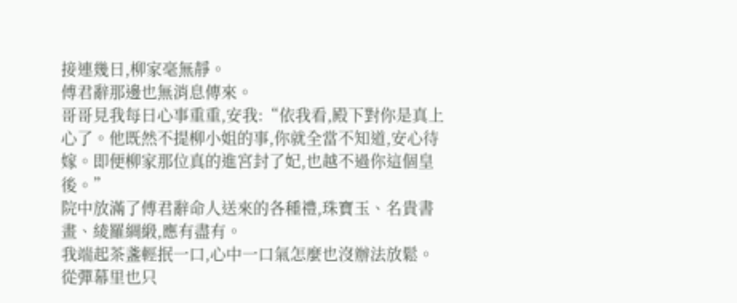接連幾日,柳家毫無靜。
傅君辭那邊也無消息傳來。
哥哥見我每日心事重重,安我:“依我看,殿下對你是真上心了。他既然不提柳小姐的事,你就全當不知道,安心待嫁。即便柳家那位真的進宮封了妃,也越不過你這個皇後。”
院中放滿了傅君辭命人送來的各種禮,珠寶玉、名貴書畫、綾羅綢緞,應有盡有。
我端起茶盞輕抿一口,心中一口氣怎麼也沒辦法放鬆。
從彈幕里也只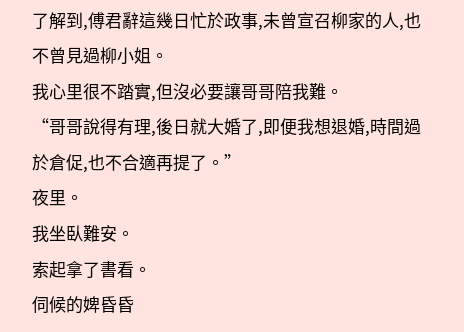了解到,傅君辭這幾日忙於政事,未曾宣召柳家的人,也不曾見過柳小姐。
我心里很不踏實,但沒必要讓哥哥陪我難。
“哥哥說得有理,後日就大婚了,即便我想退婚,時間過於倉促,也不合適再提了。”
夜里。
我坐臥難安。
索起拿了書看。
伺候的婢昏昏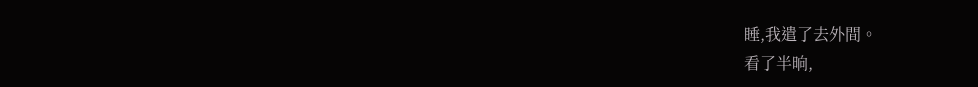睡,我遣了去外間。
看了半晌,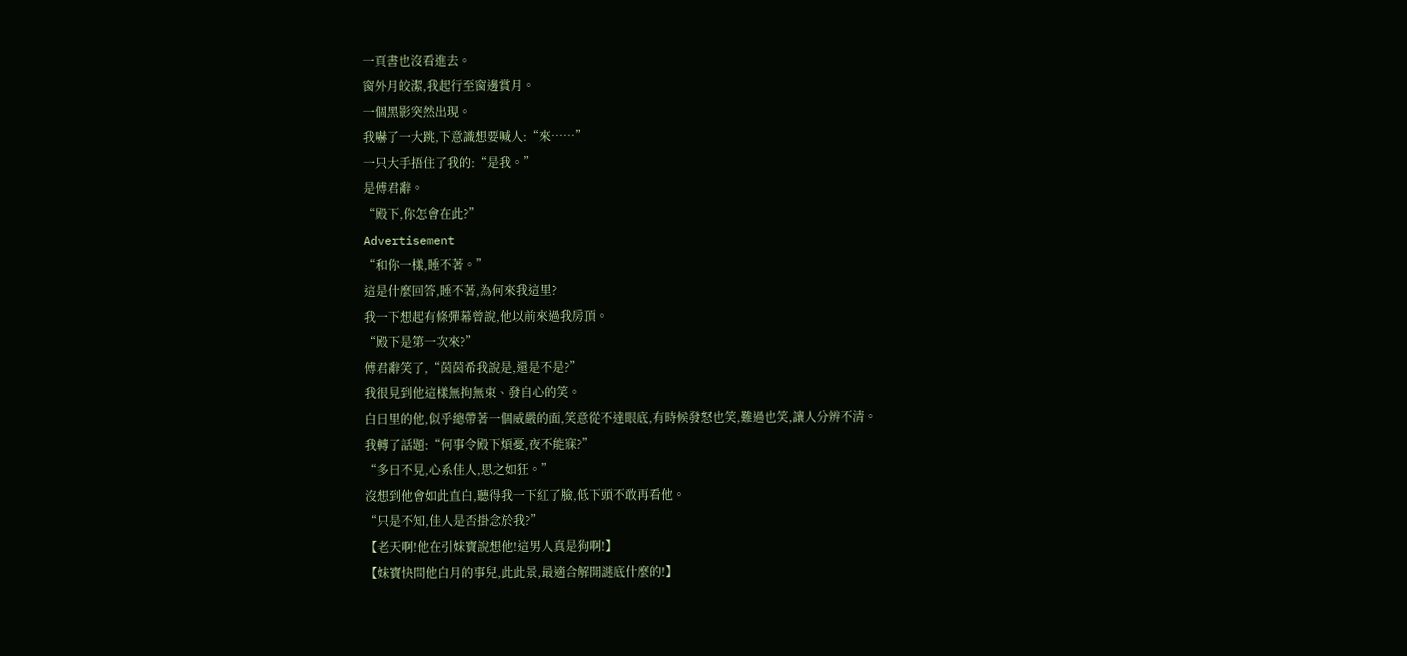一頁書也沒看進去。
窗外月皎潔,我起行至窗邊賞月。
一個黑影突然出現。
我嚇了一大跳,下意識想要喊人:“來……”
一只大手捂住了我的:“是我。”
是傅君辭。
“殿下,你怎會在此?”
Advertisement
“和你一樣,睡不著。”
這是什麼回答,睡不著,為何來我這里?
我一下想起有條彈幕曾說,他以前來過我房頂。
“殿下是第一次來?”
傅君辭笑了,“茵茵希我說是,還是不是?”
我很見到他這樣無拘無束、發自心的笑。
白日里的他,似乎總帶著一個威嚴的面,笑意從不達眼底,有時候發怒也笑,難過也笑,讓人分辨不清。
我轉了話題:“何事令殿下煩憂,夜不能寐?”
“多日不見,心系佳人,思之如狂。”
沒想到他會如此直白,聽得我一下紅了臉,低下頭不敢再看他。
“只是不知,佳人是否掛念於我?”
【老天啊!他在引妹寶說想他!這男人真是狗啊!】
【妹寶快問他白月的事兒,此此景,最適合解開謎底什麼的!】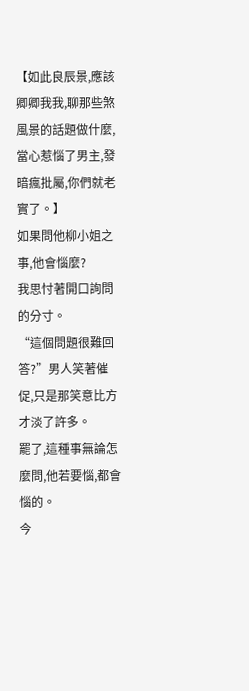【如此良辰景,應該卿卿我我,聊那些煞風景的話題做什麼,當心惹惱了男主,發暗瘋批屬,你們就老實了。】
如果問他柳小姐之事,他會惱麼?
我思忖著開口詢問的分寸。
“這個問題很難回答?”男人笑著催促,只是那笑意比方才淡了許多。
罷了,這種事無論怎麼問,他若要惱,都會惱的。
今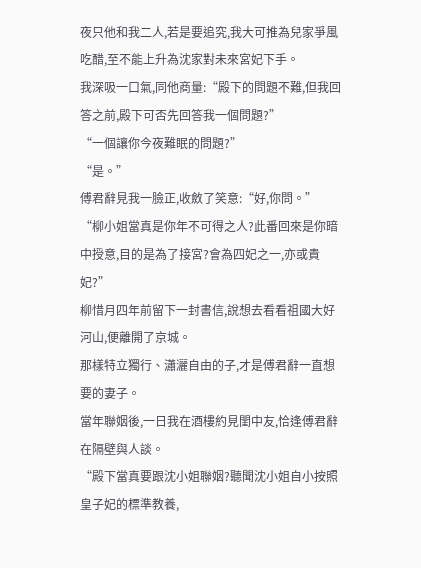夜只他和我二人,若是要追究,我大可推為兒家爭風吃醋,至不能上升為沈家對未來宮妃下手。
我深吸一口氣,同他商量:“殿下的問題不難,但我回答之前,殿下可否先回答我一個問題?”
“一個讓你今夜難眠的問題?”
“是。”
傅君辭見我一臉正,收斂了笑意:“好,你問。”
“柳小姐當真是你年不可得之人?此番回來是你暗中授意,目的是為了接宮?會為四妃之一,亦或貴妃?”
柳惜月四年前留下一封書信,說想去看看祖國大好河山,便離開了京城。
那樣特立獨行、瀟灑自由的子,才是傅君辭一直想要的妻子。
當年聯姻後,一日我在酒樓約見閨中友,恰逢傅君辭在隔壁與人談。
“殿下當真要跟沈小姐聯姻?聽聞沈小姐自小按照皇子妃的標準教養,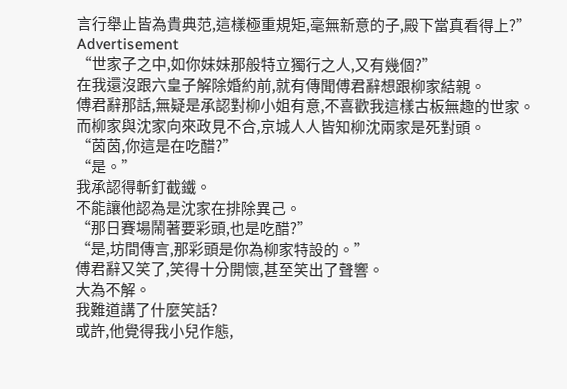言行舉止皆為貴典范,這樣極重規矩,毫無新意的子,殿下當真看得上?”
Advertisement
“世家子之中,如你妹妹那般特立獨行之人,又有幾個?”
在我還沒跟六皇子解除婚約前,就有傳聞傅君辭想跟柳家結親。
傅君辭那話,無疑是承認對柳小姐有意,不喜歡我這樣古板無趣的世家。
而柳家與沈家向來政見不合,京城人人皆知柳沈兩家是死對頭。
“茵茵,你這是在吃醋?”
“是。”
我承認得斬釘截鐵。
不能讓他認為是沈家在排除異己。
“那日賽場鬧著要彩頭,也是吃醋?”
“是,坊間傳言,那彩頭是你為柳家特設的。”
傅君辭又笑了,笑得十分開懷,甚至笑出了聲響。
大為不解。
我難道講了什麼笑話?
或許,他覺得我小兒作態,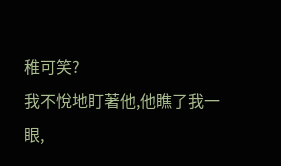稚可笑?
我不悅地盯著他,他瞧了我一眼,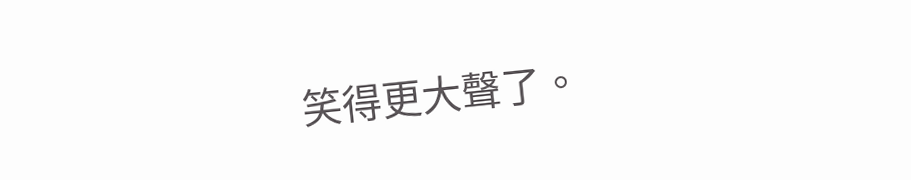笑得更大聲了。